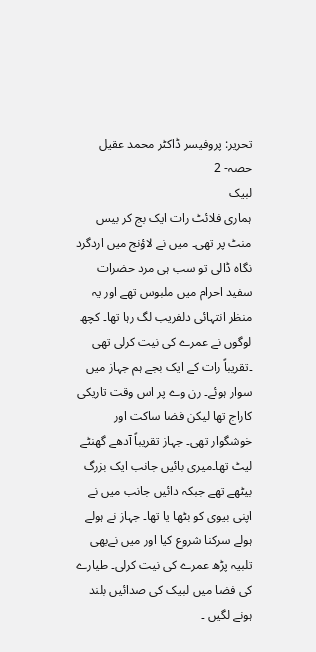تحریر: پروفیسر ڈاکٹر محمد عقیل
حصہ- 2
لبیک
ہماری فلائٹ رات ایک بج کر بیس منٹ پر تھی۔ میں نے لاؤنج میں اردگرد نگاہ ڈالی تو سب ہی مرد حضرات سفید احرام میں ملبوس تھے اور یہ منظر انتہائی دلفریب لگ رہا تھا۔ کچھ لوگوں نے عمرے کی نیت کرلی تھی ۔تقریباً رات کے ایک بجے ہم جہاز میں سوار ہوئے۔ رن وے پر اس وقت تاریکی کاراج تھا لیکن فضا ساکت اور خوشگوار تھی۔ جہاز تقریباً آدھے گھنٹے لیٹ تھا۔میری بائیں جانب ایک بزرگ بیٹھے تھے جبکہ دائیں جانب میں نے اپنی بیوی کو بٹھا یا تھا۔ جہاز نے ہولے ہولے سرکنا شروع کیا اور میں نےبھی تلبیہ پڑھ عمرے کی نیت کرلی۔ طیارے کی فضا میں لبیک کی صدائیں بلند ہونے لگیں ۔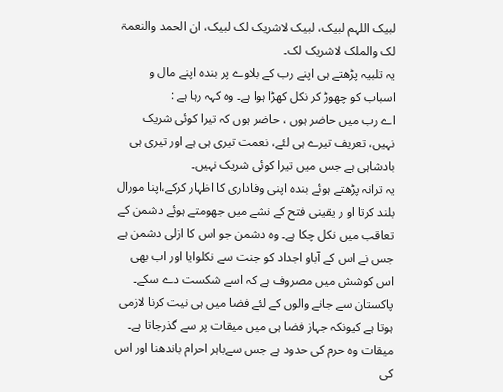لبیک اللہم لبیک، لبیک لاشریک لک لبیک، ان الحمد والنعمۃ لک والملک لاشریک لک۔
یہ تلبیہ پڑھتے ہی اپنے رب کے بلاوے پر بندہ اپنے مال و اسباب کو چھوڑ کر نکل کھڑا ہوا ہے۔ وہ کہہ رہا ہے :
اے رب میں حاضر ہوں ، حاضر ہوں کہ تیرا کوئی شریک نہیں، تعریف تیرے ہی لئے، نعمت تیری ہی ہے اور تیری ہی بادشاہی ہے جس میں تیرا کوئی شریک نہیں۔
یہ ترانہ پڑھتے ہوئے بندہ اپنی وفاداری کا اظہار کرکے،اپنا مورال بلند کرتا او ر یقینی فتح کے نشے میں جھومتے ہوئے دشمن کے تعاقب میں نکل چکا ہے۔ وہ دشمن جو اس کا ازلی دشمن ہے جس نے اس کے آباو اجداد کو جنت سے نکلوایا اور اب بھی اس کوشش میں مصروف ہے کہ اسے شکست دے سکے۔
پاکستان سے جانے والوں کے لئے فضا میں ہی نیت کرنا لازمی ہوتا ہے کیونکہ جہاز فضا ہی میں میقات پر سے گذرجاتا ہے۔ میقات وہ حرم کی حدود ہے جس سےباہر احرام باندھنا اور اس کی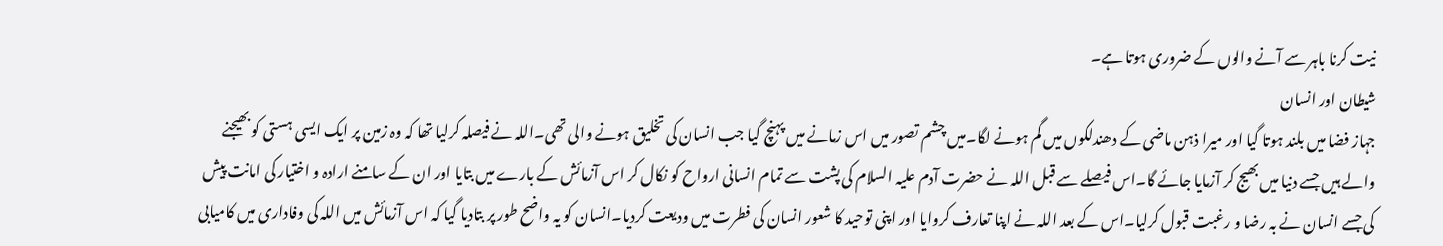نیت کرنا باہر سے آنے والوں کے ضروری ہوتا ہے۔
شیطان اور انسان
جہاز فضا میں بلند ہوتا گیا اور میرا ذہن ماضی کے دھندلکوں میں گم ہونے لگا۔میں چشم تصور میں اس زمانے میں پہنچ گیا جب انسان کی تخلیق ہونے والی تھی۔اللہ نے فیصلہ کرلیا تھا کہ وہ زمین پر ایک ایسی ہستی کو بھیجنے والے ہیں جسے دنیا میں بھیج کر آزمایا جائے گا۔اس فیصلے سے قبل اللہ نے حضرت آدم علیہ السلام کی پشت سے تمام انسانی ارواح کو نکال کر اس آزمائش کے بارے میں بتایا اور ان کے سامنے ارادہ و اختیار کی امانت پیش کی جسے انسان نے بہ رضا و رغبت قبول کرلیا۔اس کے بعد اللہ نے اپنا تعارف کروایا اور اپنی توحید کا شعور انسان کی فطرت میں ودیعت کردیا۔انسان کو یہ واضح طور پر بتادیا گیا کہ اس آزمائش میں اللہ کی وفاداری میں کامیابی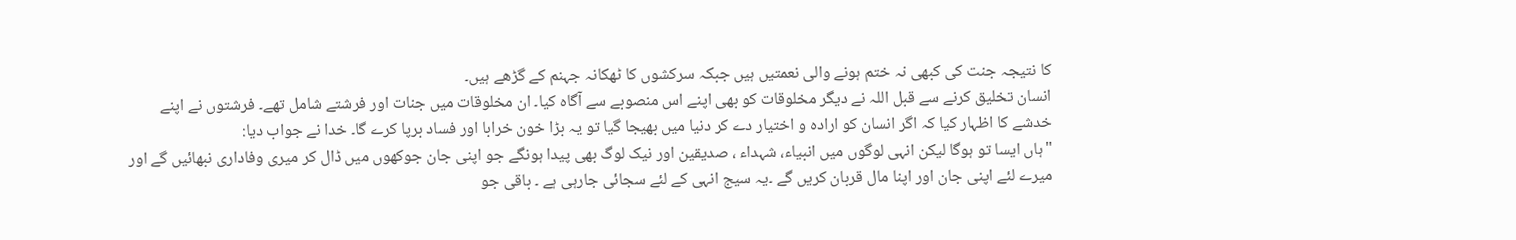کا نتیجہ جنت کی کبھی نہ ختم ہونے والی نعمتیں ہیں جبکہ سرکشوں کا ٹھکانہ جہنم کے گڑھے ہیں۔
انسان تخلیق کرنے سے قبل اللہ نے دیگر مخلوقات کو بھی اپنے اس منصوبے سے آگاہ کیا۔ ان مخلوقات میں جنات اور فرشتے شامل تھے۔ فرشتوں نے اپنے خدشے کا اظہار کیا کہ اگر انسان کو ارادہ و اختیار دے کر دنیا میں بھیجا گیا تو یہ بڑا خون خرابا اور فساد برپا کرے گا۔ خدا نے جواب دیا:
"ہاں ایسا تو ہوگا لیکن انہی لوگوں میں انبیاء، شہداء ، صدیقین اور نیک لوگ بھی پیدا ہونگے جو اپنی جان جوکھوں میں ڈال کر میری وفاداری نبھائیں گے اور میرے لئے اپنی جان اور اپنا مال قربان کریں گے ۔یہ سیج انہی کے لئے سجائی جارہی ہے ۔ باقی جو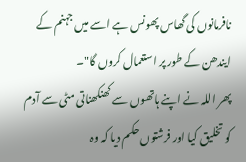نافرمانوں کی گھاس پھونس ہے اسے میں جہنم کے ایندھن کے طور پر استعمال کروں گا"۔
پھر اللہ نے اپنے ہاتھوں سے کھنکھناتی مٹی سے آدم کو تخلیق کیا اور فرشتوں حکم دیا کہ وہ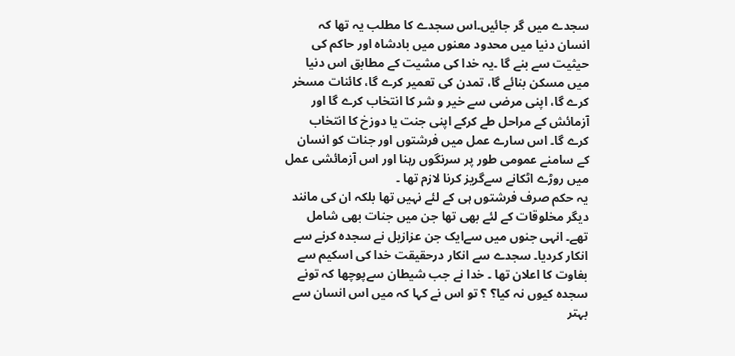سجدے میں گر جائیں۔اس سجدے کا مطلب یہ تھا کہ انسان دنیا میں محدود معنوں میں بادشاہ اور حاکم کی حیثیت سے بنے گا ۔یہ خدا کی مشیت کے مطابق اس دنیا میں مسکن بنائے گا، تمدن کی تعمیر کرے گا، کائنات مسخر کرے گا، اپنی مرضی سے خیر و شر کا انتخاب کرے گا اور آزمائش کے مراحل طے کرکے اپنی جنت یا دوزخ کا انتخاب کرے گا۔ اس سارے عمل میں فرشتوں اور جنات کو انسان کے سامنے عمومی طور پر سرنگوں رہنا اور اس آزمائشی عمل میں روڑے اٹکانے سےگریز کرنا لازم تھا ۔
یہ حکم صرف فرشتوں ہی کے لئے نہیں تھا بلکہ ان کی مانند دیگر مخلوقات کے لئے بھی تھا جن میں جنات بھی شامل تھے۔ انہی جنوں میں سےایک جن عزازیل نے سجدہ کرنے سے انکار کردیا۔ سجدے سے انکار درحقیقت خدا کی اسکیم سے بغاوت کا اعلان تھا ۔ خدا نے جب شیطان سےپوچھا کہ تونے سجدہ کیوں نہ کیا؟ ؟ تو اس نے کہا کہ میں اس انسان سے بہتر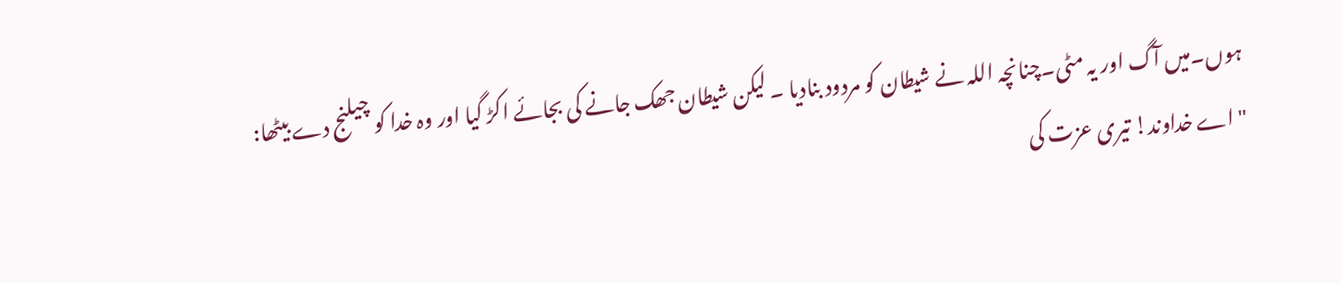ہوں۔میں آگ اور یہ مٹی۔چنانچہ اللہ نے شیطان کو مردود بنادیا ۔ لیکن شیطان جھک جانے کی بجائے اکڑ گیا اور وہ خدا کو چیلنج دے بیٹھا:
"اے خداوند! تیری عزت کی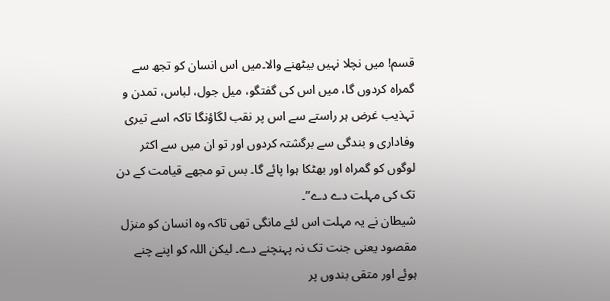قسم! میں نچلا نہیں بیٹھنے والا۔میں اس انسان کو تجھ سے گمراہ کردوں گا، میں اس کی گفتگو، میل جول، لباس، تمدن و تہذیب غرض ہر راستے سے اس پر نقب لگاؤنگا تاکہ اسے تیری وفاداری و بندگی سے برگشتہ کردوں اور تو ان میں سے اکثر لوگوں کو گمراہ اور بھٹکا ہوا پائے گا۔ بس تو مجھے قیامت کے دن تک کی مہلت دے دے”۔
شیطان نے یہ مہلت اس لئے مانگی تھی تاکہ وہ انسان کو منزل مقصود یعنی جنت تک نہ پہنچنے دے۔ لیکن اللہ کو اپنے چنے ہوئے اور متقی بندوں پر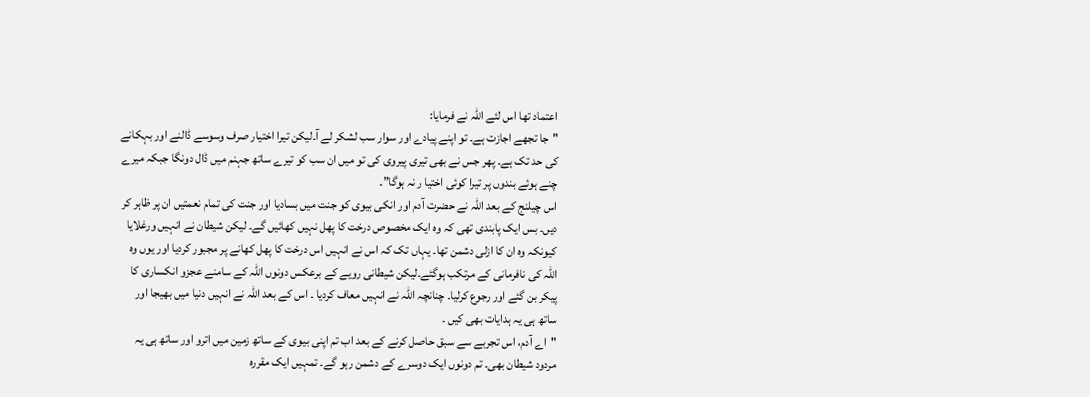اعتماد تھا اس لئے اللہ نے فرمایا:
"جا تجھے اجازت ہے۔ تو اپنے پیادے اور سوار سب لشکر لے آ۔لیکن تیرا اختیار صرف وسوسے ڈالنے اور بہکانے کی حد تک ہے۔ پھر جس نے بھی تیری پیروی کی تو میں ان سب کو تیرے ساتھ جہنم میں ڈال دونگا جبکہ میرے چنے ہوئے بندوں پر تیرا کوئی اختیا ر نہ ہوگا”۔
اس چیلنج کے بعد اللہ نے حضرت آدم اور انکی بیوی کو جنت میں بسادیا اور جنت کی تمام نعمتیں ان پر ظاہر کر دیں۔ بس ایک پابندی تھی کہ وہ ایک مخصوص درخت کا پھل نہیں کھائیں گے۔ لیکن شیطان نے انہیں ورغلایا کیونکہ وہ ان کا ازلی دشمن تھا۔ یہاں تک کہ اس نے انہیں اس درخت کا پھل کھانے پر مجبور کردیا اور یوں وہ اللہ کی نافرمانی کے مرتکب ہوگئے۔لیکن شیطانی رویے کے برعکس دونوں اللہ کے سامنے عجزو انکساری کا پیکر بن گئے اور رجوع کرلیا۔ چنانچہ اللہ نے انہیں معاف کردیا ۔ اس کے بعد اللہ نے انہیں دنیا میں بھیجا اور ساتھ ہی یہ ہدایات بھی کیں ۔
"اے آدم، اس تجربے سے سبق حاصل کرنے کے بعد اب تم اپنی بیوی کے ساتھ زمین میں اترو اور ساتھ ہی یہ مردود شیطان بھی۔ تم دونوں ایک دوسرے کے دشمن رہو گے۔ تمہیں ایک مقررہ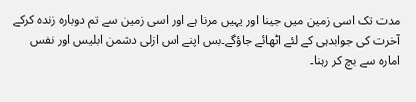مدت تک اسی زمین میں جینا اور یہیں مرنا ہے اور اسی زمین سے تم دوبارہ زندہ کرکے آخرت کی جوابدہی کے لئے اٹھائے جاؤگے۔بس اپنے اس ازلی دشمن ابلیس اور نفس امارہ سے بچ کر رہنا۔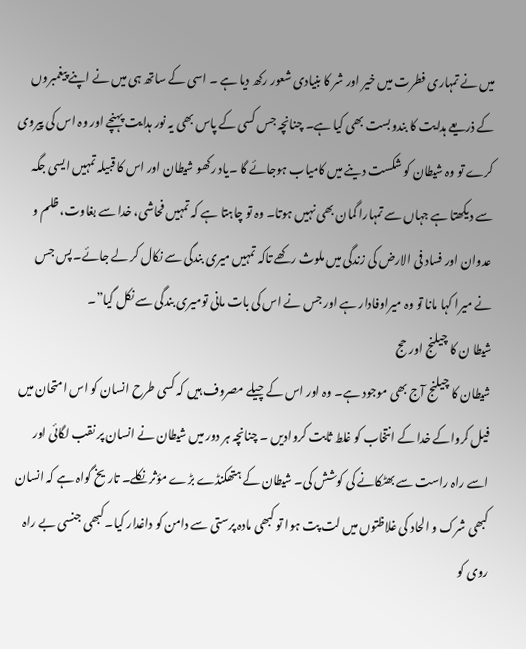میں نے تمہاری فطرت میں خیر اور شر کا بنیادی شعور رکھ دیا ہے ۔ اسی کے ساتھ ہی میں نے اپنے پیغمبروں کے ذریعے ہدایت کا بندوبست بھی کیا ہے۔ چنانچہ جس کسی کے پاس بھی یہ نور ہدایت پہنچے اور وہ اس کی پیروی کرے تو وہ شیطان کو شکست دینے میں کامیاب ہوجائے گا ۔یاد رکھو شیطان اور اس کا قبیلہ تمہیں ایسی جگہ سے دیکھتا ہے جہاں سے تمہارا گمان بھی نہیں ہوتا۔ وہ تو چاہتا ہے کہ تمہیں فحاشی، خدا سے بغاوت، ظلم و عدوان اور فساد فی الارض کی زندگی میں ملوث رکھے تاکہ تمہیں میری بندگی سے نکال کر لے جائے۔ پس جس نے میرا کہا مانا تو وہ میراوفادار ہے اور جس نے اس کی بات مانی تومیری بندگی سے نکل گیا”۔
شیطا ن کا چیلنج اور حج
شیطان کا چیلنج آج بھی موجود ہے۔ وہ اور اس کے چیلے مصروف ہیں کہ کسی طرح انسان کو اس امتحان میں فیل کرواکے خدا کے انتخاب کو غلط ثابت کروادیں ۔ چنانچہ ہر دور میں شیطان نے انسان پر نقب لگائی اور اسے راہ راست سے بھٹکانے کی کوشش کی۔ شیطان کے ہتھکنڈے بڑے مؤثر نکلے۔ تاریخ گواہ ہے کہ انسان کبھی شرک و الحاد کی غلاظتوں میں لت پت ہوا تو کبھی مادہ پرستی سے دامن کو داغدار کیا۔ کبھی جنسی بے راہ روی کو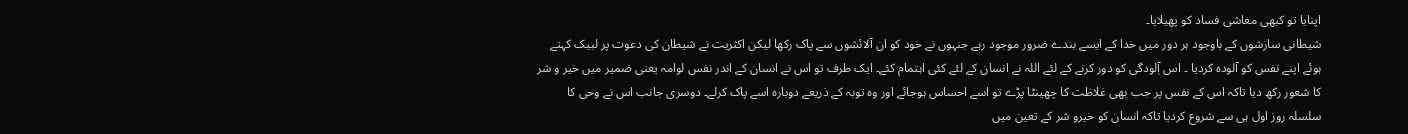اپنایا تو کبھی معاشی فساد کو پھیلایا۔
شیطانی سازشوں کے باوجود ہر دور میں خدا کے ایسے بندے ضرور موجود رہے جنہوں نے خود کو ان آلائشوں سے پاک رکھا لیکن اکثریت نے شیطان کی دعوت پر لبیک کہتے ہوئے اپنے نفس کو آلودہ کردیا ۔ اس آٖلودگی کو دور کرنے کے لئے اللہ نے انسان کے لئے کئی اہتمام کئے۔ ایک طرف تو اس نے انسان کے اندر نفس لوامہ یعنی ضمیر میں خیر و شر کا شعور رکھ دیا تاکہ اس کے نفس پر جب بھی غلاظت کا چھینٹا پڑے تو اسے احساس ہوجائے اور وہ توبہ کے ذریعے دوبارہ اسے پاک کرلے۔ دوسری جانب اس نے وحی کا سلسلہ روز اول ہی سے شروع کردیا تاکہ انسان کو خیرو شر کے تعین میں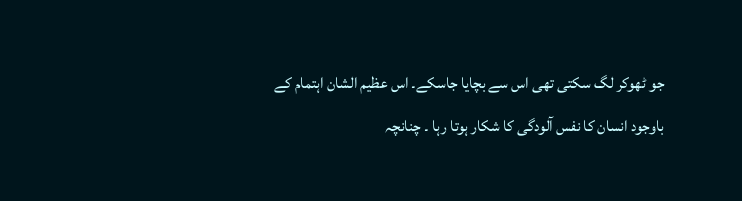جو ٹھوکر لگ سکتی تھی اس سے بچایا جاسکے۔ اس عظیم الشان اہتمام کے باوجود انسان کا نفس آلودگی کا شکار ہوتا رہا ۔ چنانچہ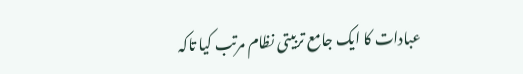عبادات کا ایک جامع تربیتی نظام مرتب کیا تاکہ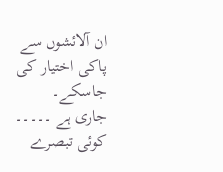ان آلائشوں سے پاکی اختیار کی جاسکے۔
جاری ہے ۔۔۔۔۔
کوئی تبصرے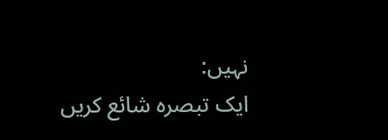نہیں:
ایک تبصرہ شائع کریں